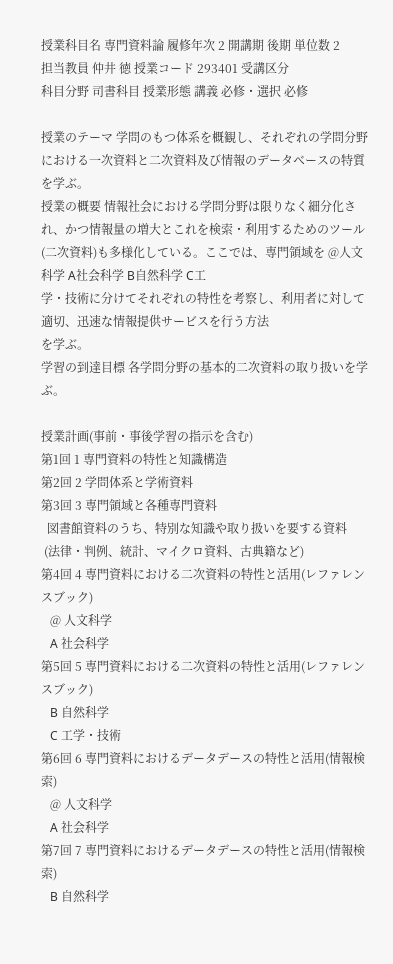授業科目名 専門資料論 履修年次 2 開講期 後期 単位数 2
担当教員 仲井 徳 授業コード 293401 受講区分
科目分野 司書科目 授業形態 講義 必修・選択 必修

授業のテーマ 学問のもつ体系を概観し、それぞれの学問分野における一次資料と二次資料及び情報のデータベースの特質を学ぶ。
授業の概要 情報社会における学問分野は限りなく細分化され、かつ情報量の増大とこれを検索・利用するためのツール(二次資料)も多様化している。ここでは、専門領域を @人文科学 A社会科学 B自然科学 C工
学・技術に分けてそれぞれの特性を考察し、利用者に対して適切、迅速な情報提供サービスを行う方法
を学ぶ。
学習の到達目標 各学問分野の基本的二次資料の取り扱いを学ぶ。

授業計画(事前・事後学習の指示を含む)
第1回 1 専門資料の特性と知識構造
第2回 2 学問体系と学術資料
第3回 3 専門領域と各種専門資料
  図書館資料のうち、特別な知識や取り扱いを要する資料
 (法律・判例、統計、マイクロ資料、古典籍など)
第4回 4 専門資料における二次資料の特性と活用(レファレンスブック)
   @ 人文科学
   A 社会科学
第5回 5 専門資料における二次資料の特性と活用(レファレンスブック)
   B 自然科学
   C 工学・技術
第6回 6 専門資料におけるデータデースの特性と活用(情報検索)
   @ 人文科学
   A 社会科学
第7回 7 専門資料におけるデータデースの特性と活用(情報検索)
   B 自然科学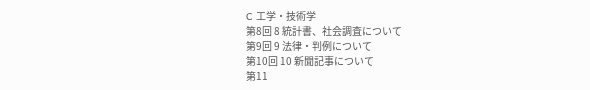C 工学・技術学
第8回 8 統計書、社会調査について
第9回 9 法律・判例について
第10回 10 新聞記事について
第11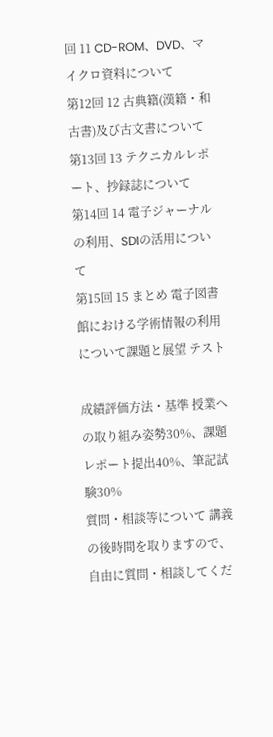回 11 CD-ROM、DVD、マイクロ資料について
第12回 12 古典籍(漢籍・和古書)及び古文書について
第13回 13 テクニカルレポート、抄録誌について
第14回 14 電子ジャーナルの利用、SDIの活用について
第15回 15 まとめ 電子図書館における学術情報の利用について課題と展望 テスト

成績評価方法・基準 授業への取り組み姿勢30%、課題レポート提出40%、筆記試験30%
質問・相談等について 講義の後時間を取りますので、自由に質問・相談してくだ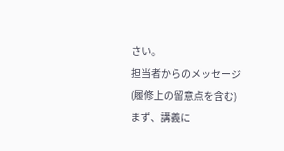さい。
担当者からのメッセージ
(履修上の留意点を含む)
まず、講義に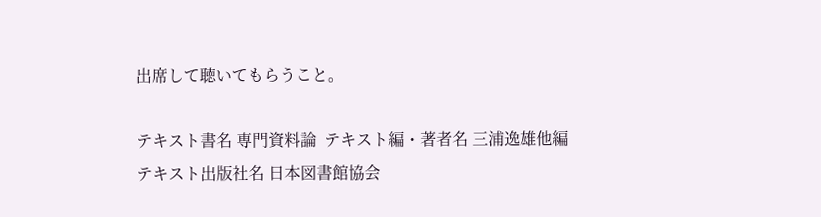出席して聴いてもらうこと。

テキスト書名 専門資料論  テキスト編・著者名 三浦逸雄他編
テキスト出版社名 日本図書館協会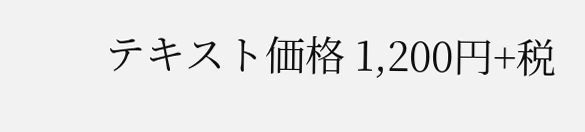テキスト価格 1,200円+税